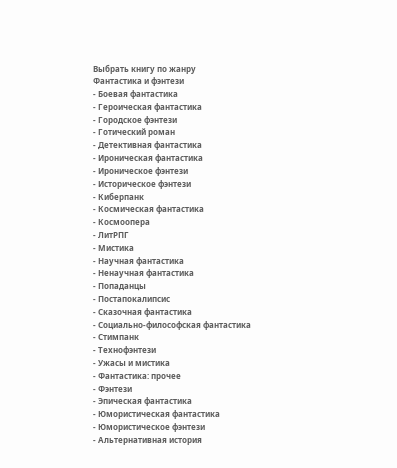Выбрать книгу по жанру
Фантастика и фэнтези
- Боевая фантастика
- Героическая фантастика
- Городское фэнтези
- Готический роман
- Детективная фантастика
- Ироническая фантастика
- Ироническое фэнтези
- Историческое фэнтези
- Киберпанк
- Космическая фантастика
- Космоопера
- ЛитРПГ
- Мистика
- Научная фантастика
- Ненаучная фантастика
- Попаданцы
- Постапокалипсис
- Сказочная фантастика
- Социально-философская фантастика
- Стимпанк
- Технофэнтези
- Ужасы и мистика
- Фантастика: прочее
- Фэнтези
- Эпическая фантастика
- Юмористическая фантастика
- Юмористическое фэнтези
- Альтернативная история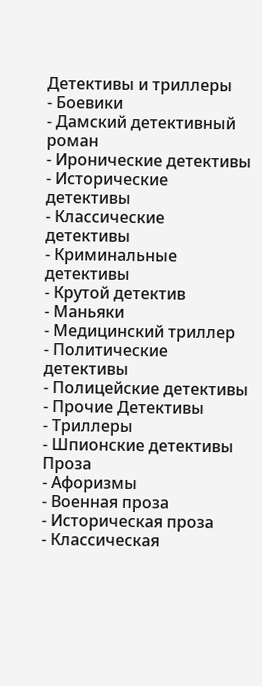Детективы и триллеры
- Боевики
- Дамский детективный роман
- Иронические детективы
- Исторические детективы
- Классические детективы
- Криминальные детективы
- Крутой детектив
- Маньяки
- Медицинский триллер
- Политические детективы
- Полицейские детективы
- Прочие Детективы
- Триллеры
- Шпионские детективы
Проза
- Афоризмы
- Военная проза
- Историческая проза
- Классическая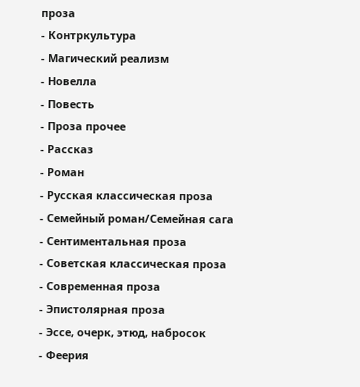проза
- Контркультура
- Магический реализм
- Новелла
- Повесть
- Проза прочее
- Рассказ
- Роман
- Русская классическая проза
- Семейный роман/Семейная сага
- Сентиментальная проза
- Советская классическая проза
- Современная проза
- Эпистолярная проза
- Эссе, очерк, этюд, набросок
- Феерия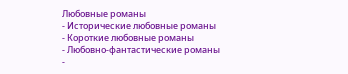Любовные романы
- Исторические любовные романы
- Короткие любовные романы
- Любовно-фантастические романы
-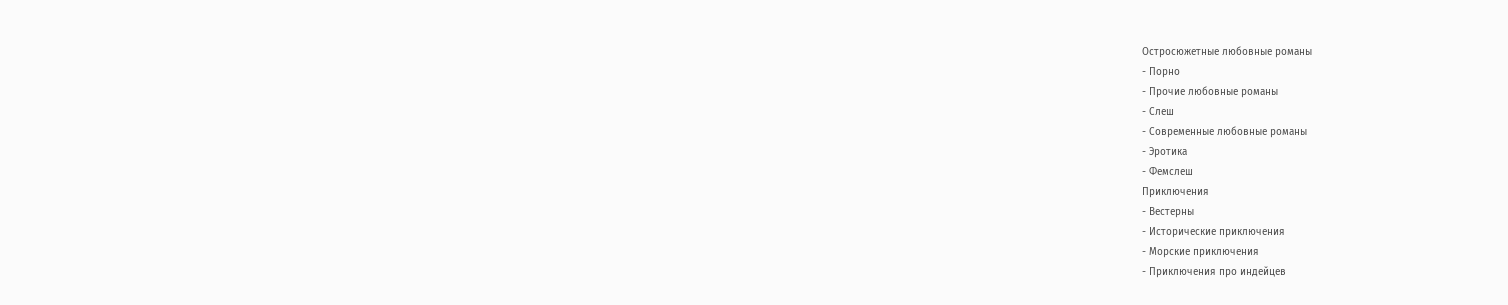Остросюжетные любовные романы
- Порно
- Прочие любовные романы
- Слеш
- Современные любовные романы
- Эротика
- Фемслеш
Приключения
- Вестерны
- Исторические приключения
- Морские приключения
- Приключения про индейцев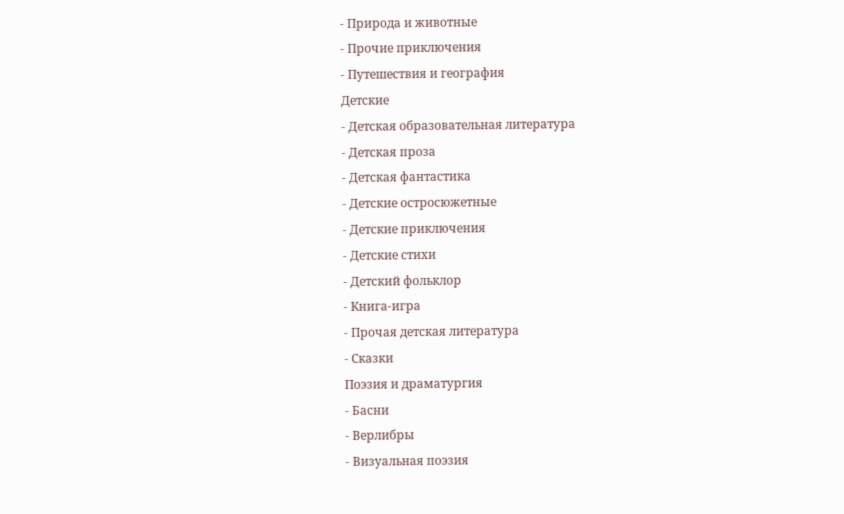- Природа и животные
- Прочие приключения
- Путешествия и география
Детские
- Детская образовательная литература
- Детская проза
- Детская фантастика
- Детские остросюжетные
- Детские приключения
- Детские стихи
- Детский фольклор
- Книга-игра
- Прочая детская литература
- Сказки
Поэзия и драматургия
- Басни
- Верлибры
- Визуальная поэзия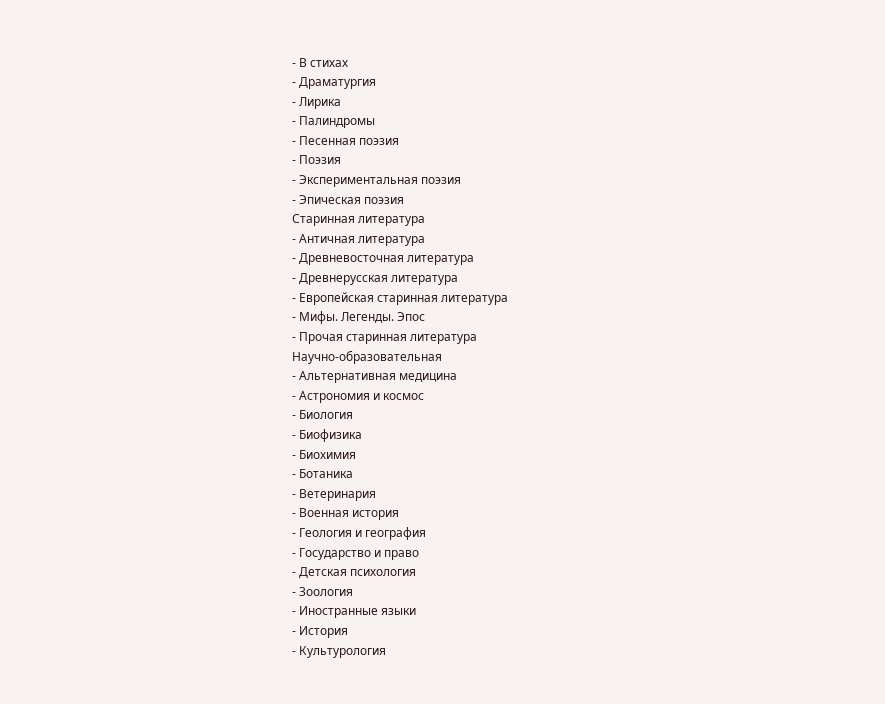- В стихах
- Драматургия
- Лирика
- Палиндромы
- Песенная поэзия
- Поэзия
- Экспериментальная поэзия
- Эпическая поэзия
Старинная литература
- Античная литература
- Древневосточная литература
- Древнерусская литература
- Европейская старинная литература
- Мифы. Легенды. Эпос
- Прочая старинная литература
Научно-образовательная
- Альтернативная медицина
- Астрономия и космос
- Биология
- Биофизика
- Биохимия
- Ботаника
- Ветеринария
- Военная история
- Геология и география
- Государство и право
- Детская психология
- Зоология
- Иностранные языки
- История
- Культурология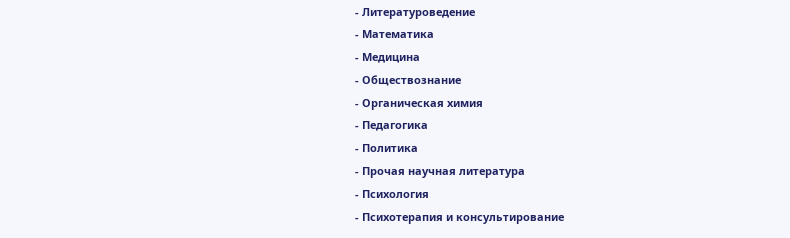- Литературоведение
- Математика
- Медицина
- Обществознание
- Органическая химия
- Педагогика
- Политика
- Прочая научная литература
- Психология
- Психотерапия и консультирование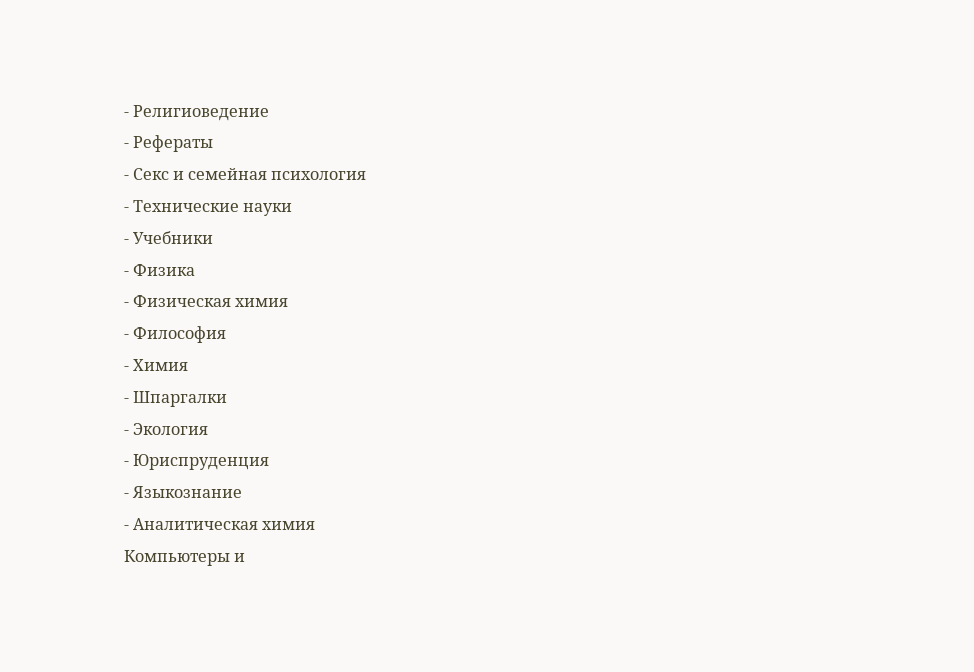- Религиоведение
- Рефераты
- Секс и семейная психология
- Технические науки
- Учебники
- Физика
- Физическая химия
- Философия
- Химия
- Шпаргалки
- Экология
- Юриспруденция
- Языкознание
- Аналитическая химия
Компьютеры и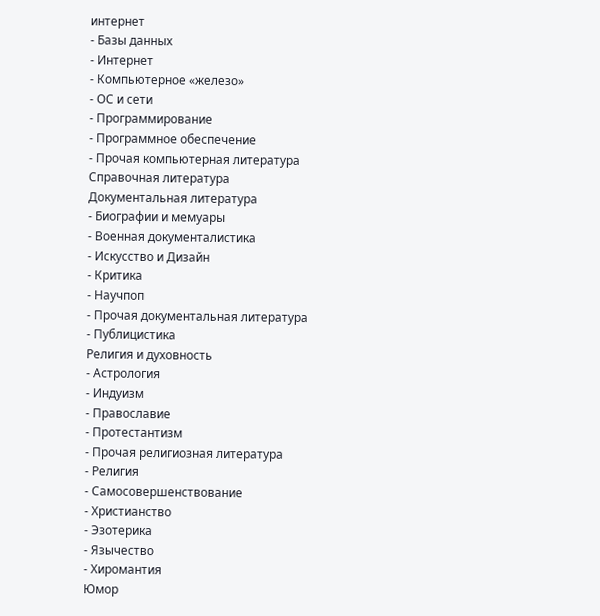интернет
- Базы данных
- Интернет
- Компьютерное «железо»
- ОС и сети
- Программирование
- Программное обеспечение
- Прочая компьютерная литература
Справочная литература
Документальная литература
- Биографии и мемуары
- Военная документалистика
- Искусство и Дизайн
- Критика
- Научпоп
- Прочая документальная литература
- Публицистика
Религия и духовность
- Астрология
- Индуизм
- Православие
- Протестантизм
- Прочая религиозная литература
- Религия
- Самосовершенствование
- Христианство
- Эзотерика
- Язычество
- Хиромантия
Юмор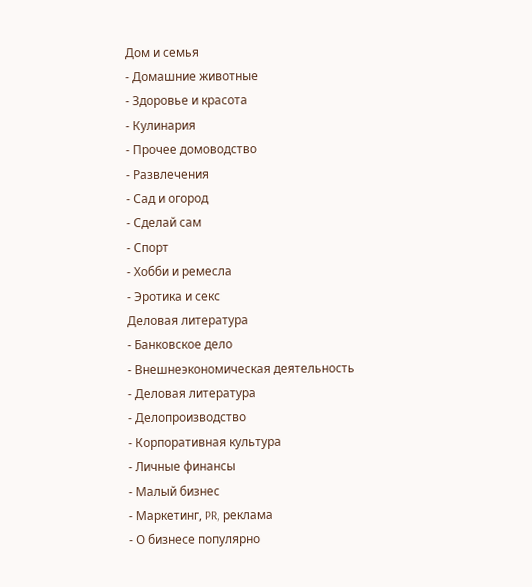Дом и семья
- Домашние животные
- Здоровье и красота
- Кулинария
- Прочее домоводство
- Развлечения
- Сад и огород
- Сделай сам
- Спорт
- Хобби и ремесла
- Эротика и секс
Деловая литература
- Банковское дело
- Внешнеэкономическая деятельность
- Деловая литература
- Делопроизводство
- Корпоративная культура
- Личные финансы
- Малый бизнес
- Маркетинг, PR, реклама
- О бизнесе популярно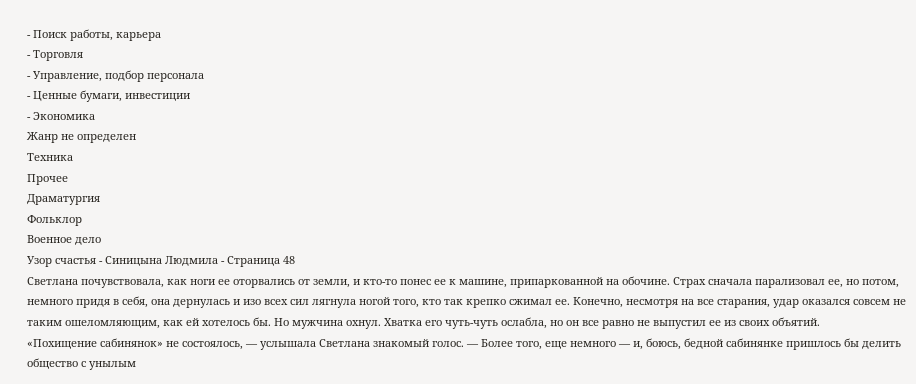- Поиск работы, карьера
- Торговля
- Управление, подбор персонала
- Ценные бумаги, инвестиции
- Экономика
Жанр не определен
Техника
Прочее
Драматургия
Фольклор
Военное дело
Узор счастья - Синицына Людмила - Страница 48
Светлана почувствовала, как ноги ее оторвались от земли, и кто-то понес ее к машине, припаркованной на обочине. Страх сначала парализовал ее, но потом, немного придя в себя, она дернулась и изо всех сил лягнула ногой того, кто так крепко сжимал ее. Конечно, несмотря на все старания, удар оказался совсем не таким ошеломляющим, как ей хотелось бы. Но мужчина охнул. Хватка его чуть-чуть ослабла, но он все равно не выпустил ее из своих объятий.
«Похищение сабинянок» не состоялось, — услышала Светлана знакомый голос. — Более того, еще немного — и, боюсь, бедной сабинянке пришлось бы делить общество с унылым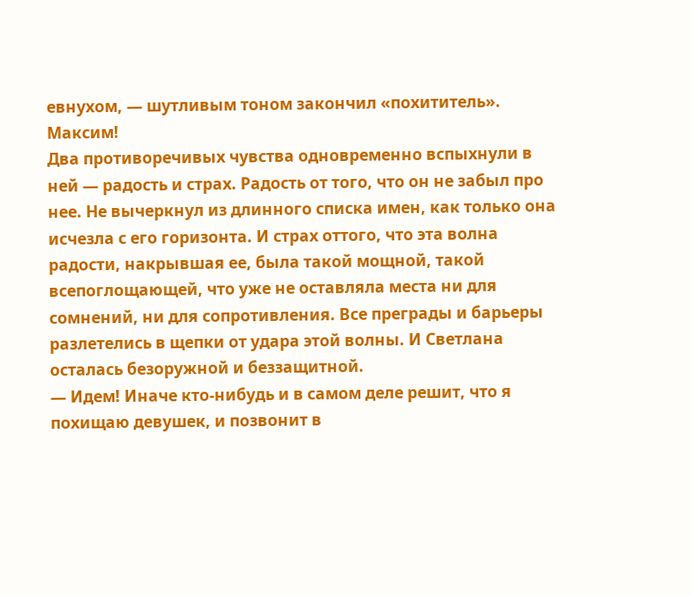евнухом, — шутливым тоном закончил «похититель».
Максим!
Два противоречивых чувства одновременно вспыхнули в ней — радость и страх. Радость от того, что он не забыл про нее. Не вычеркнул из длинного списка имен, как только она исчезла с его горизонта. И страх оттого, что эта волна радости, накрывшая ее, была такой мощной, такой всепоглощающей, что уже не оставляла места ни для сомнений, ни для сопротивления. Все преграды и барьеры разлетелись в щепки от удара этой волны. И Светлана осталась безоружной и беззащитной.
— Идем! Иначе кто-нибудь и в самом деле решит, что я похищаю девушек, и позвонит в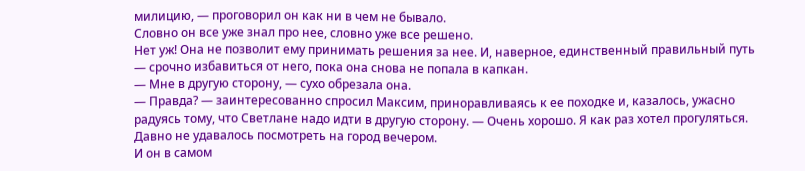милицию, — проговорил он как ни в чем не бывало.
Словно он все уже знал про нее, словно уже все решено.
Нет уж! Она не позволит ему принимать решения за нее. И, наверное, единственный правильный путь — срочно избавиться от него, пока она снова не попала в капкан.
— Мне в другую сторону, — сухо обрезала она.
— Правда? — заинтересованно спросил Максим, приноравливаясь к ее походке и, казалось, ужасно радуясь тому, что Светлане надо идти в другую сторону. — Очень хорошо. Я как раз хотел прогуляться. Давно не удавалось посмотреть на город вечером.
И он в самом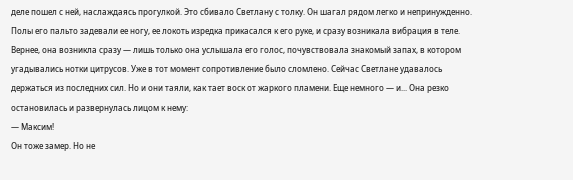деле пошел с ней, наслаждаясь прогулкой. Это сбивало Светлану с толку. Он шагал рядом легко и непринужденно. Полы его пальто задевали ее ногу, ее локоть изредка прикасался к его руке, и сразу возникала вибрация в теле. Вернее, она возникла сразу — лишь только она услышала его голос, почувствовала знакомый запах, в котором угадывались нотки цитрусов. Уже в тот момент сопротивление было сломлено. Сейчас Светлане удавалось держаться из последних сил. Но и они таяли, как тает воск от жаркого пламени. Еще немного — и... Она резко остановилась и развернулась лицом к нему:
— Максим!
Он тоже замер. Но не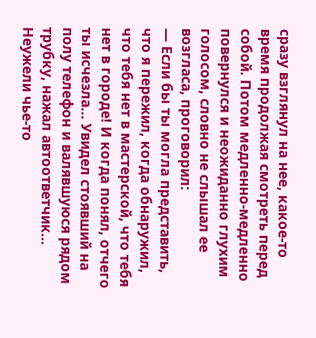сразу взглянул на нее, какое-то время продолжая смотреть перед собой. Потом медленно-медленно повернулся и неожиданно глухим голосом, словно не слышал ее возгласа, проговорил:
— Если бы ты могла представить, что я пережил, когда обнаружил, что тебя нет в мастерской, что тебя нет в городе! И когда понял, отчего ты исчезла... Увидел стоявший на полу телефон и валявшуюся рядом трубку, нажал автоответчик... Неужели чье-то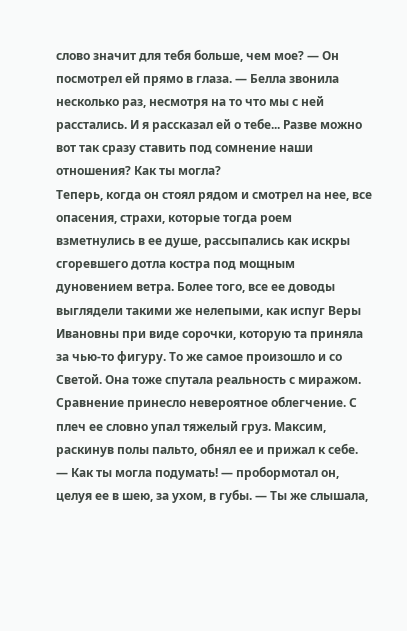слово значит для тебя больше, чем мое? — Он посмотрел ей прямо в глаза. — Белла звонила несколько раз, несмотря на то что мы с ней расстались. И я рассказал ей о тебе... Разве можно вот так сразу ставить под сомнение наши отношения? Как ты могла?
Теперь, когда он стоял рядом и смотрел на нее, все опасения, страхи, которые тогда роем взметнулись в ее душе, рассыпались как искры сгоревшего дотла костра под мощным дуновением ветра. Более того, все ее доводы выглядели такими же нелепыми, как испуг Веры Ивановны при виде сорочки, которую та приняла за чью-то фигуру. То же самое произошло и со Светой. Она тоже спутала реальность с миражом.
Сравнение принесло невероятное облегчение. С плеч ее словно упал тяжелый груз. Максим, раскинув полы пальто, обнял ее и прижал к себе.
— Как ты могла подумать! — пробормотал он, целуя ее в шею, за ухом, в губы. — Ты же слышала,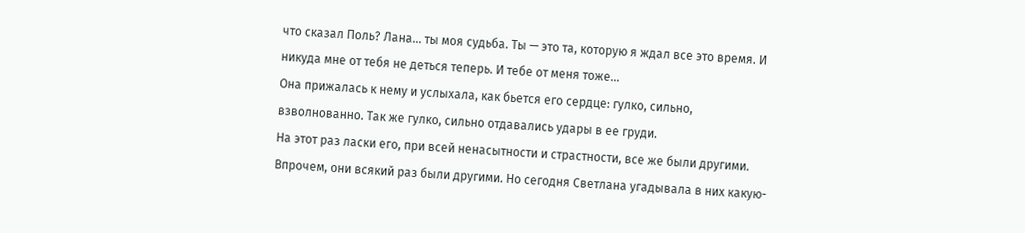что сказал Поль? Лана... ты моя судьба. Ты — это та, которую я ждал все это время. И никуда мне от тебя не деться теперь. И тебе от меня тоже...
Она прижалась к нему и услыхала, как бьется его сердце: гулко, сильно, взволнованно. Так же гулко, сильно отдавались удары в ее груди.
На этот раз ласки его, при всей ненасытности и страстности, все же были другими. Впрочем, они всякий раз были другими. Но сегодня Светлана угадывала в них какую-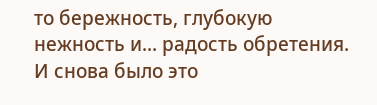то бережность, глубокую нежность и... радость обретения. И снова было это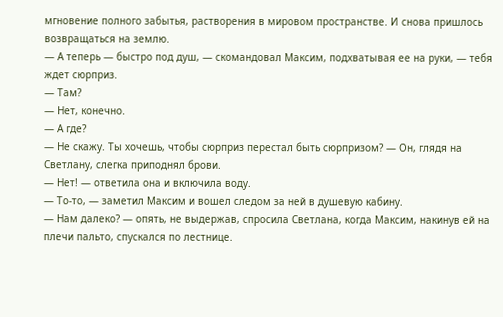мгновение полного забытья, растворения в мировом пространстве. И снова пришлось возвращаться на землю.
— А теперь — быстро под душ, — скомандовал Максим, подхватывая ее на руки, — тебя ждет сюрприз.
— Там?
— Нет, конечно.
— А где?
— Не скажу. Ты хочешь, чтобы сюрприз перестал быть сюрпризом? — Он, глядя на Светлану, слегка приподнял брови.
— Нет! — ответила она и включила воду.
— То-то, — заметил Максим и вошел следом за ней в душевую кабину.
— Нам далеко? — опять, не выдержав, спросила Светлана, когда Максим, накинув ей на плечи пальто, спускался по лестнице.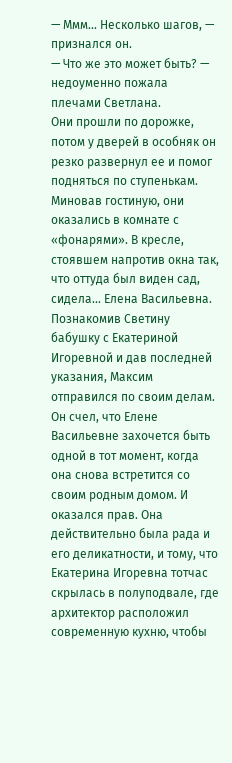— Ммм... Несколько шагов, — признался он.
— Что же это может быть? — недоуменно пожала плечами Светлана.
Они прошли по дорожке, потом у дверей в особняк он резко развернул ее и помог подняться по ступенькам. Миновав гостиную, они оказались в комнате с «фонарями». В кресле, стоявшем напротив окна так, что оттуда был виден сад, сидела... Елена Васильевна.
Познакомив Светину бабушку с Екатериной Игоревной и дав последней указания, Максим отправился по своим делам. Он счел, что Елене Васильевне захочется быть одной в тот момент, когда она снова встретится со своим родным домом. И оказался прав. Она действительно была рада и его деликатности, и тому, что Екатерина Игоревна тотчас скрылась в полуподвале, где архитектор расположил современную кухню, чтобы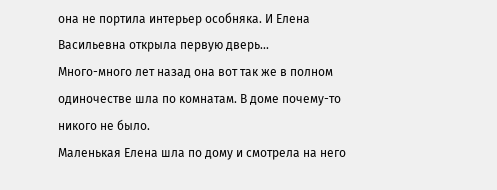она не портила интерьер особняка. И Елена Васильевна открыла первую дверь...
Много-много лет назад она вот так же в полном одиночестве шла по комнатам. В доме почему-то никого не было.
Маленькая Елена шла по дому и смотрела на него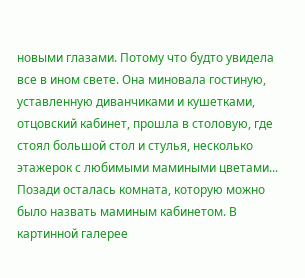новыми глазами. Потому что будто увидела все в ином свете. Она миновала гостиную, уставленную диванчиками и кушетками, отцовский кабинет, прошла в столовую, где стоял большой стол и стулья, несколько этажерок с любимыми мамиными цветами... Позади осталась комната, которую можно было назвать маминым кабинетом. В картинной галерее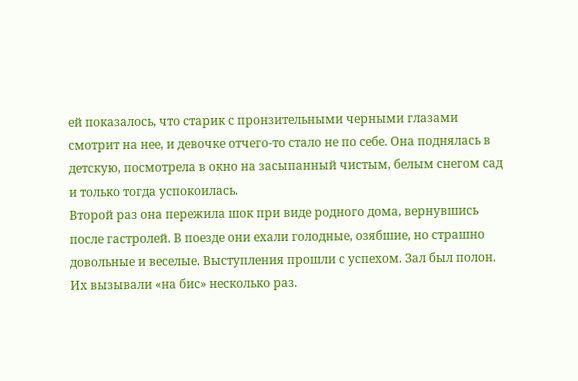ей показалось, что старик с пронзительными черными глазами смотрит на нее, и девочке отчего-то стало не по себе. Она поднялась в детскую, посмотрела в окно на засыпанный чистым, белым снегом сад и только тогда успокоилась.
Второй раз она пережила шок при виде родного дома, вернувшись после гастролей. В поезде они ехали голодные, озябшие, но страшно довольные и веселые. Выступления прошли с успехом. Зал был полон. Их вызывали «на бис» несколько раз.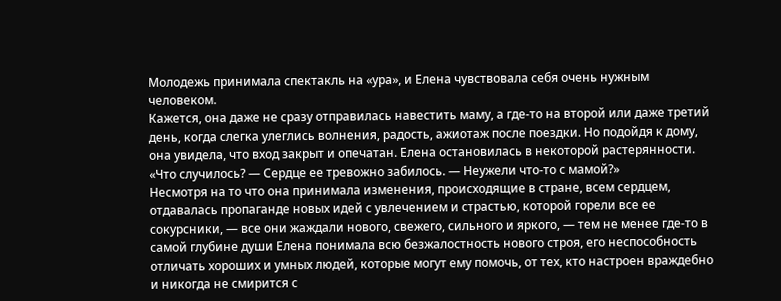Молодежь принимала спектакль на «ура», и Елена чувствовала себя очень нужным человеком.
Кажется, она даже не сразу отправилась навестить маму, а где-то на второй или даже третий день, когда слегка улеглись волнения, радость, ажиотаж после поездки. Но подойдя к дому, она увидела, что вход закрыт и опечатан. Елена остановилась в некоторой растерянности.
«Что случилось? — Сердце ее тревожно забилось. — Неужели что-то с мамой?»
Несмотря на то что она принимала изменения, происходящие в стране, всем сердцем, отдавалась пропаганде новых идей с увлечением и страстью, которой горели все ее сокурсники, — все они жаждали нового, свежего, сильного и яркого, — тем не менее где-то в самой глубине души Елена понимала всю безжалостность нового строя, его неспособность отличать хороших и умных людей, которые могут ему помочь, от тех, кто настроен враждебно и никогда не смирится с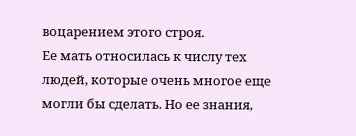воцарением этого строя.
Ее мать относилась к числу тех людей, которые очень многое еще могли бы сделать. Но ее знания,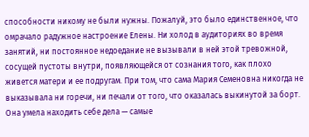способности никому не были нужны. Пожалуй, это было единственное, что омрачало радужное настроение Елены. Ни холод в аудиториях во время занятий, ни постоянное недоедание не вызывали в ней этой тревожной, сосущей пустоты внутри, появляющейся от сознания того, как плохо живется матери и ее подругам. При том, что сама Мария Семеновна никогда не выказывала ни горечи, ни печали от того, что оказалась выкинутой за борт. Она умела находить себе дела — самые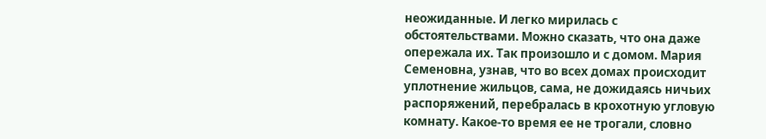неожиданные. И легко мирилась с обстоятельствами. Можно сказать, что она даже опережала их. Так произошло и с домом. Мария Семеновна, узнав, что во всех домах происходит уплотнение жильцов, сама, не дожидаясь ничьих распоряжений, перебралась в крохотную угловую комнату. Какое-то время ее не трогали, словно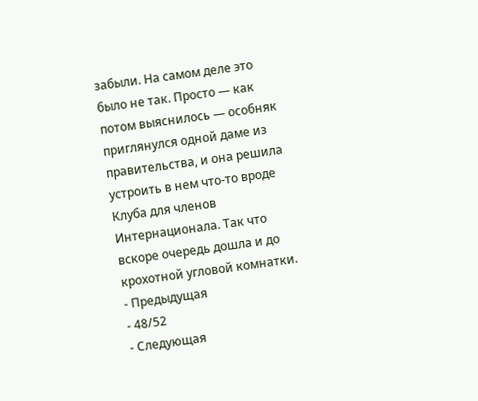забыли. На самом деле это было не так. Просто — как потом выяснилось — особняк приглянулся одной даме из правительства, и она решила устроить в нем что-то вроде Клуба для членов Интернационала. Так что вскоре очередь дошла и до крохотной угловой комнатки.
- Предыдущая
- 48/52
- Следующая